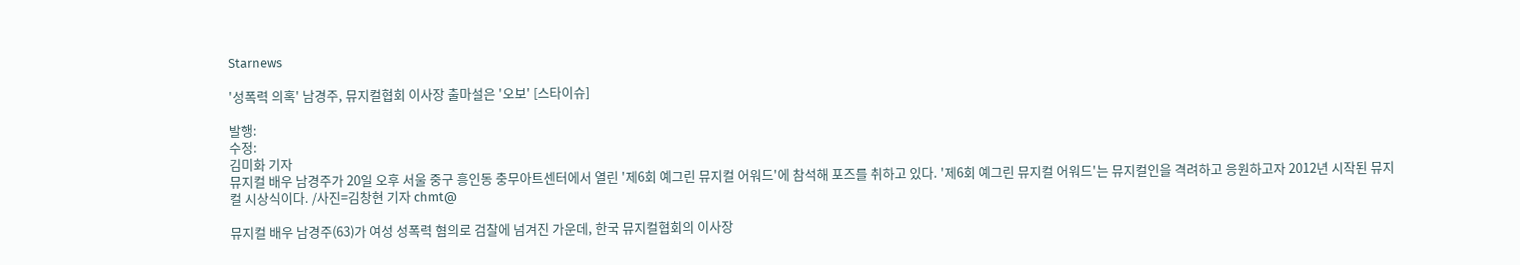Starnews

'성폭력 의혹' 남경주, 뮤지컬협회 이사장 출마설은 '오보' [스타이슈]

발행:
수정:
김미화 기자
뮤지컬 배우 남경주가 20일 오후 서울 중구 흥인동 충무아트센터에서 열린 '제6회 예그린 뮤지컬 어워드'에 참석해 포즈를 취하고 있다. '제6회 예그린 뮤지컬 어워드'는 뮤지컬인을 격려하고 응원하고자 2012년 시작된 뮤지컬 시상식이다. /사진=김창현 기자 chmt@

뮤지컬 배우 남경주(63)가 여성 성폭력 혐의로 검찰에 넘겨진 가운데, 한국 뮤지컬협회의 이사장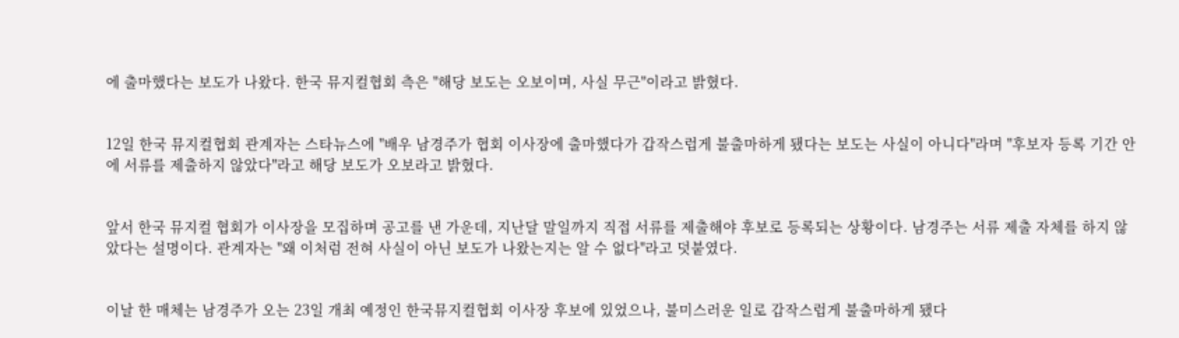에 출마했다는 보도가 나왔다. 한국 뮤지컬협회 측은 "해당 보도는 오보이며, 사실 무근"이라고 밝혔다.


12일 한국 뮤지컬협회 관계자는 스타뉴스에 "배우 남경주가 협회 이사장에 출마했다가 갑작스럽게 불출마하게 됐다는 보도는 사실이 아니다"라며 "후보자 등록 기간 안에 서류를 제출하지 않았다"라고 해당 보도가 오보라고 밝혔다.


앞서 한국 뮤지컬 협회가 이사장을 모집하며 공고를 낸 가운데, 지난달 말일까지 직접 서류를 제출해야 후보로 등록되는 상황이다. 남경주는 서류 제출 자체를 하지 않았다는 설명이다. 관계자는 "왜 이처럼 전혀 사실이 아닌 보도가 나왔는지는 알 수 없다"라고 덧붙였다.


이날 한 매체는 남경주가 오는 23일 개최 예정인 한국뮤지컬협회 이사장 후보에 있었으나, 불미스러운 일로 갑작스럽게 불출마하게 됐다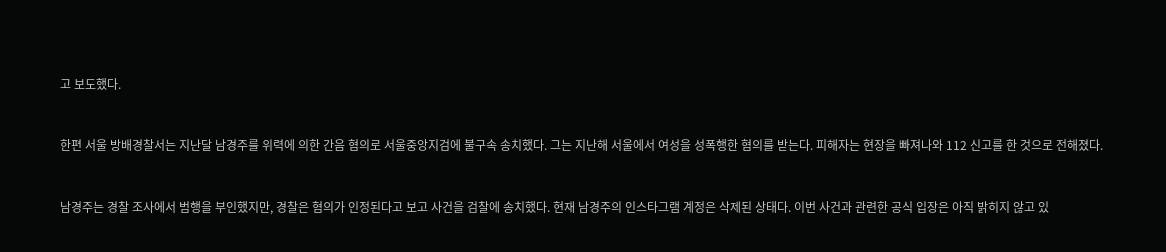고 보도했다.


한편 서울 방배경찰서는 지난달 남경주를 위력에 의한 간음 혐의로 서울중앙지검에 불구속 송치했다. 그는 지난해 서울에서 여성을 성폭행한 혐의를 받는다. 피해자는 현장을 빠져나와 112 신고를 한 것으로 전해졌다.


남경주는 경찰 조사에서 범행을 부인했지만, 경찰은 혐의가 인정된다고 보고 사건을 검찰에 송치했다. 현재 남경주의 인스타그램 계정은 삭제된 상태다. 이번 사건과 관련한 공식 입장은 아직 밝히지 않고 있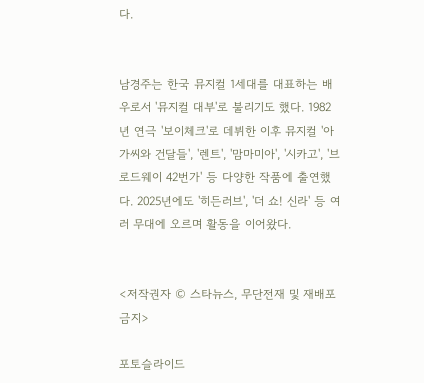다.


남경주는 한국 뮤지컬 1세대를 대표하는 배우로서 '뮤지컬 대부'로 불리기도 했다. 1982년 연극 '보이체크'로 데뷔한 이후 뮤지컬 '아가씨와 건달들', '렌트', '맘마미아', '시카고', '브로드웨이 42번가' 등 다양한 작품에 출연했다. 2025년에도 '히든러브', '더 쇼! 신라' 등 여러 무대에 오르며 활동을 이어왔다.


<저작권자 © 스타뉴스, 무단전재 및 재배포 금지>

포토슬라이드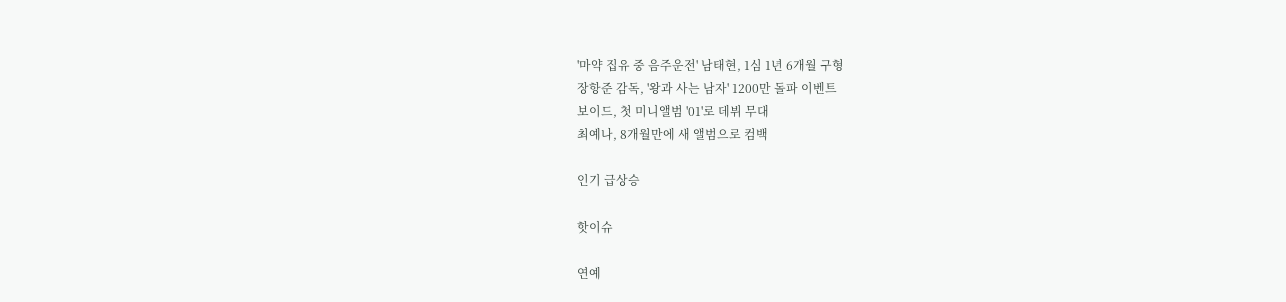'마약 집유 중 음주운전' 남태현, 1심 1년 6개월 구형
장항준 감독, '왕과 사는 남자' 1200만 돌파 이벤트
보이드, 첫 미니앨범 '01'로 데뷔 무대
최예나, 8개월만에 새 앨범으로 컴백

인기 급상승

핫이슈

연예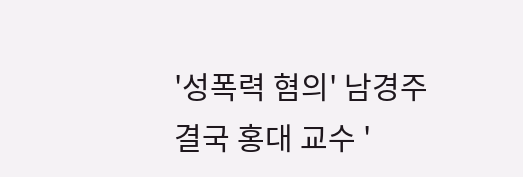'성폭력 혐의' 남경주 결국 홍대 교수 '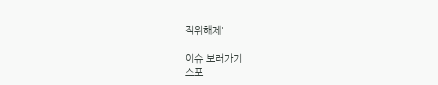직위해제'

이슈 보러가기
스포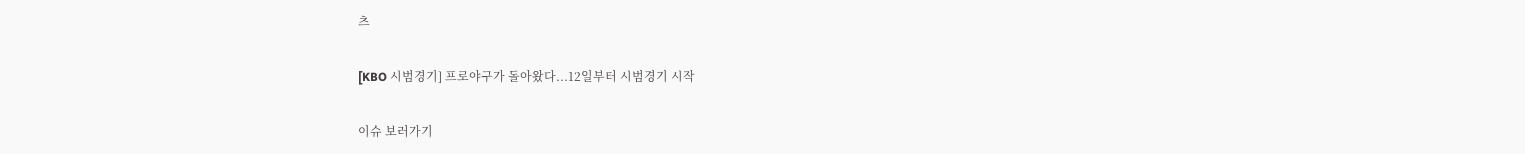츠

[KBO 시범경기] 프로야구가 돌아왔다...12일부터 시범경기 시작

이슈 보러가기